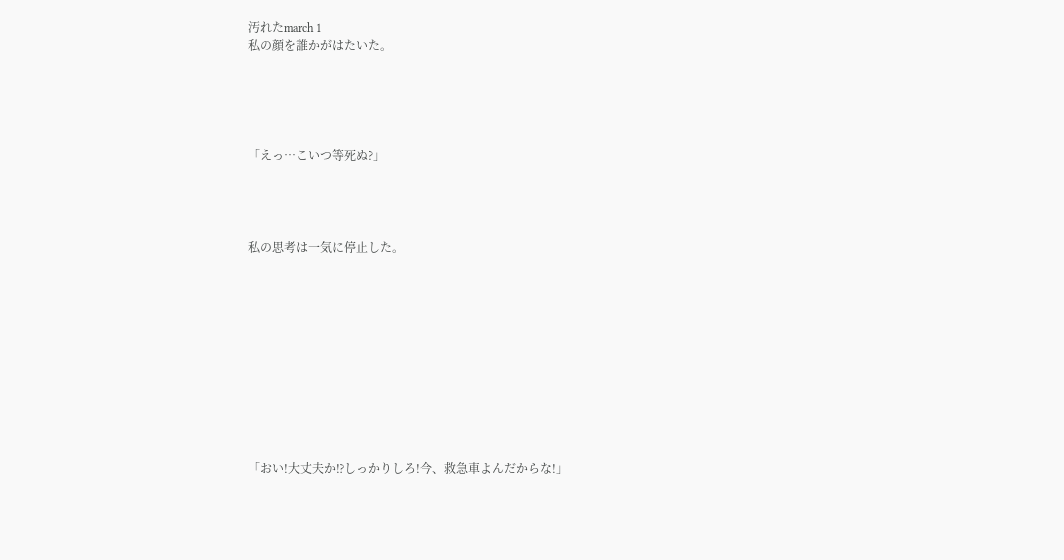汚れたmarch 1
私の顔を誰かがはたいた。





「えっ…こいつ等死ぬ?」




私の思考は一気に停止した。











「おい!大丈夫か⁉しっかりしろ!今、救急車よんだからな!」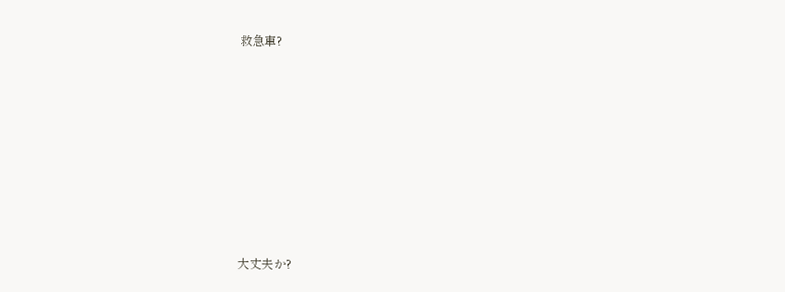救急車?











大丈夫か?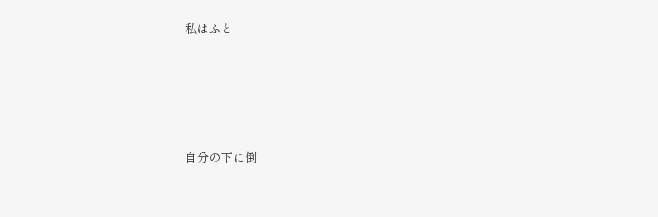私はふと




自分の下に倒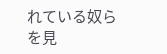れている奴らを見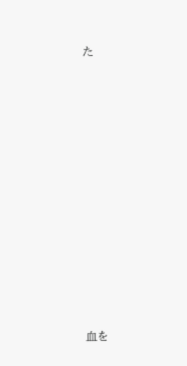た
















血を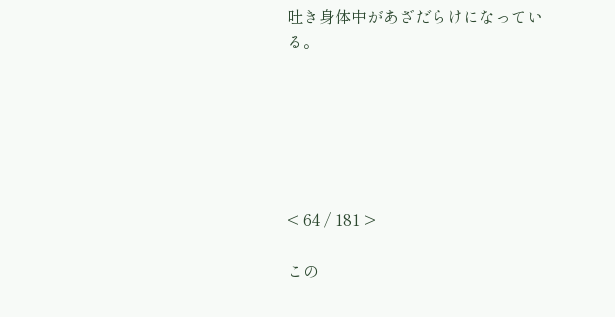吐き身体中があざだらけになっている。






< 64 / 181 >

この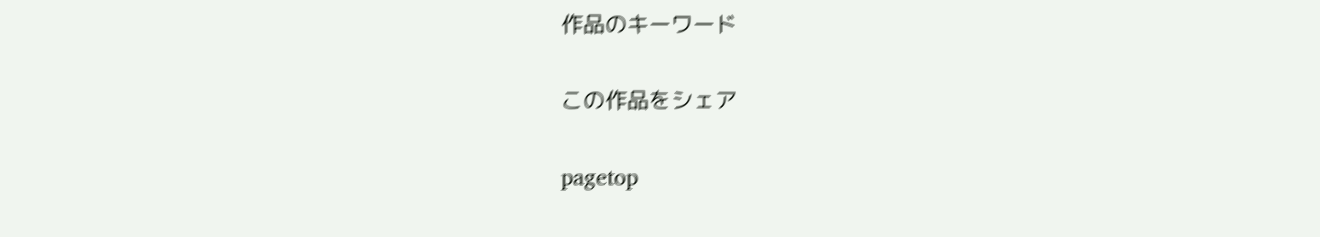作品のキーワード

この作品をシェア

pagetop